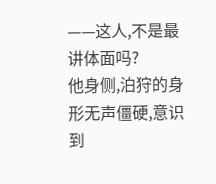——这人,不是最讲体面吗?
他身侧,泊狩的身形无声僵硬,意识到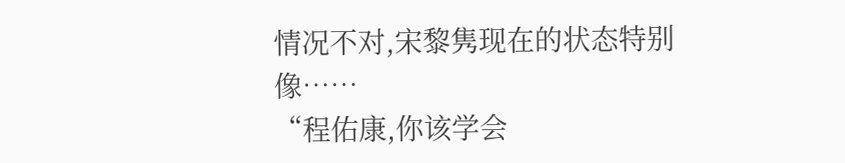情况不对,宋黎隽现在的状态特别像……
“程佑康,你该学会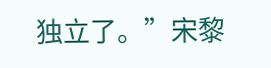独立了。”宋黎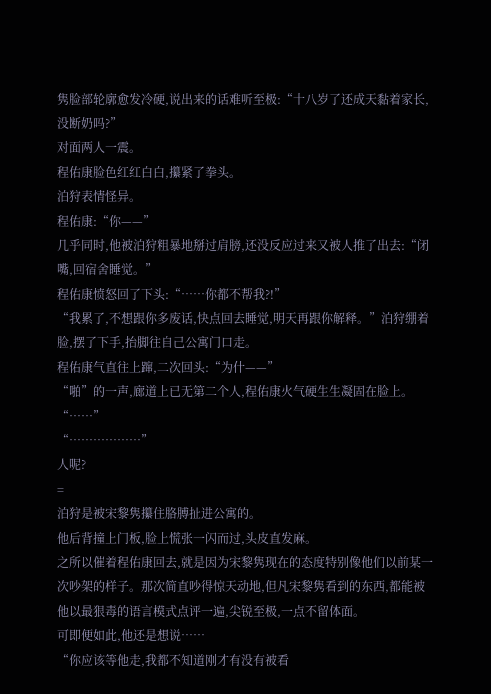隽脸部轮廓愈发冷硬,说出来的话难听至极:“十八岁了还成天黏着家长,没断奶吗?”
对面两人一震。
程佑康脸色红红白白,攥紧了拳头。
泊狩表情怪异。
程佑康:“你——”
几乎同时,他被泊狩粗暴地掰过肩膀,还没反应过来又被人推了出去:“闭嘴,回宿舍睡觉。”
程佑康愤怒回了下头:“……你都不帮我?!”
“我累了,不想跟你多废话,快点回去睡觉,明天再跟你解释。”泊狩绷着脸,摆了下手,抬脚往自己公寓门口走。
程佑康气直往上蹿,二次回头:“为什——”
“啪”的一声,廊道上已无第二个人,程佑康火气硬生生凝固在脸上。
“……”
“………………”
人呢?
=
泊狩是被宋黎隽攥住胳膊扯进公寓的。
他后背撞上门板,脸上慌张一闪而过,头皮直发麻。
之所以催着程佑康回去,就是因为宋黎隽现在的态度特别像他们以前某一次吵架的样子。那次简直吵得惊天动地,但凡宋黎隽看到的东西,都能被他以最狠毒的语言模式点评一遍,尖锐至极,一点不留体面。
可即便如此,他还是想说……
“你应该等他走,我都不知道刚才有没有被看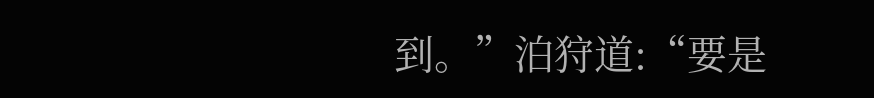到。”泊狩道:“要是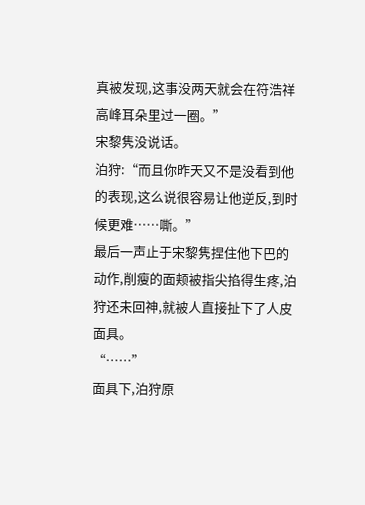真被发现,这事没两天就会在符浩祥高峰耳朵里过一圈。”
宋黎隽没说话。
泊狩:“而且你昨天又不是没看到他的表现,这么说很容易让他逆反,到时候更难……嘶。”
最后一声止于宋黎隽捏住他下巴的动作,削瘦的面颊被指尖掐得生疼,泊狩还未回神,就被人直接扯下了人皮面具。
“……”
面具下,泊狩原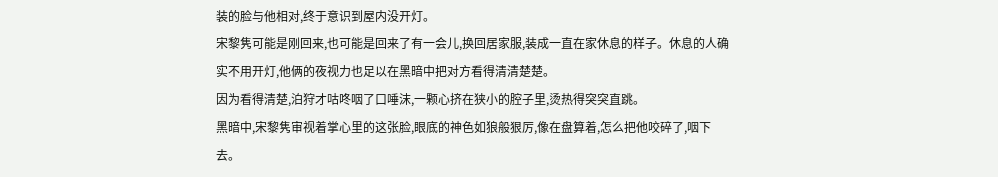装的脸与他相对,终于意识到屋内没开灯。
宋黎隽可能是刚回来,也可能是回来了有一会儿,换回居家服,装成一直在家休息的样子。休息的人确实不用开灯,他俩的夜视力也足以在黑暗中把对方看得清清楚楚。
因为看得清楚,泊狩才咕咚咽了口唾沫,一颗心挤在狭小的腔子里,烫热得突突直跳。
黑暗中,宋黎隽审视着掌心里的这张脸,眼底的神色如狼般狠厉,像在盘算着,怎么把他咬碎了,咽下去。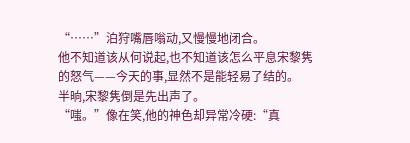“……”泊狩嘴唇嗡动,又慢慢地闭合。
他不知道该从何说起,也不知道该怎么平息宋黎隽的怒气——今天的事,显然不是能轻易了结的。
半晌,宋黎隽倒是先出声了。
“嗤。”像在笑,他的神色却异常冷硬:“真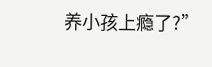养小孩上瘾了?”